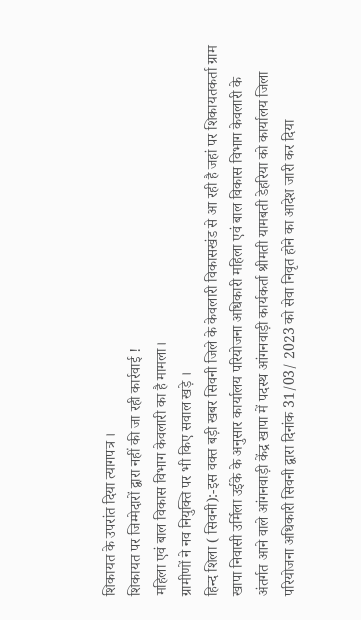शिकायत के उपरांत दिया त्यागपत्र ।
शिकायत पर जिम्मेदारों द्वारा नहीं की जा रही कार्रवाई !
महिला एवं बाल विकास विभाग केवलारी का है मामला।
ग्रामीणों ने नव नियुक्ति पर भी किए सवाल खड़े ।
हिन्द शिला ( सिवनी):-इस वक्त बड़ी खबर सिवनी जिले के केवलारी विकासखंड से आ रही है जहां पर शिकायतकर्ता ग्राम खापा निवासी उर्मिला उईके के अनुसार कार्यालय परियोजना अधिकारी महिला एवं बाल विकास विभाग केवलारी के अंतर्गत आने वाले आंगनवाड़ी केंद्र खापा में पदस्थ आंगनवाड़ी कार्यकर्ता श्रीमती यामबती डेहरिया को कार्यालय जिला परियोजना अधिकारी सिवनी द्वारा दिनांक 31/03/ 2023 को सेवा निवृत होने का आदेश जारी कर दिया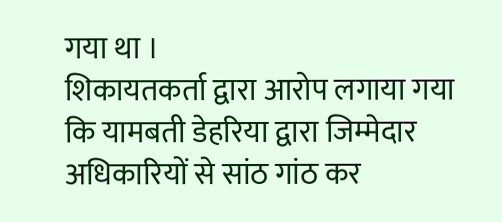गया था ।
शिकायतकर्ता द्वारा आरोप लगाया गया कि यामबती डेहरिया द्वारा जिम्मेदार अधिकारियों से सांठ गांठ कर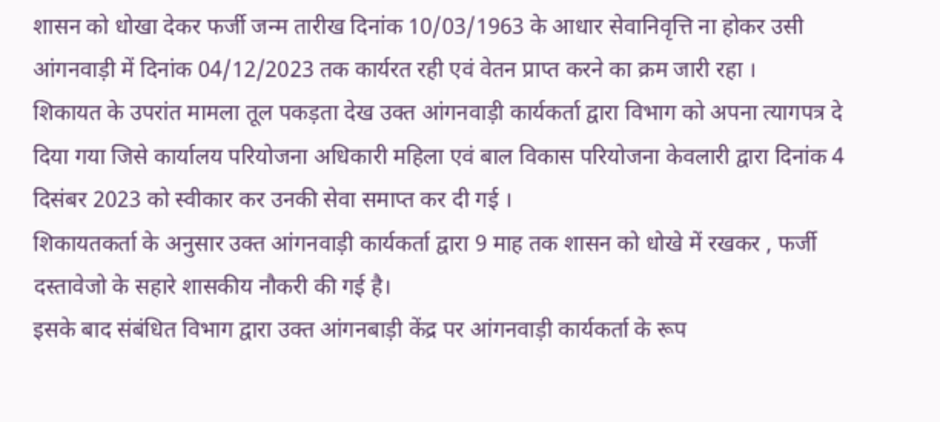शासन को धोखा देकर फर्जी जन्म तारीख दिनांक 10/03/1963 के आधार सेवानिवृत्ति ना होकर उसी आंगनवाड़ी में दिनांक 04/12/2023 तक कार्यरत रही एवं वेतन प्राप्त करने का क्रम जारी रहा ।
शिकायत के उपरांत मामला तूल पकड़ता देख उक्त आंगनवाड़ी कार्यकर्ता द्वारा विभाग को अपना त्यागपत्र दे दिया गया जिसे कार्यालय परियोजना अधिकारी महिला एवं बाल विकास परियोजना केवलारी द्वारा दिनांक 4 दिसंबर 2023 को स्वीकार कर उनकी सेवा समाप्त कर दी गई ।
शिकायतकर्ता के अनुसार उक्त आंगनवाड़ी कार्यकर्ता द्वारा 9 माह तक शासन को धोखे में रखकर , फर्जी दस्तावेजो के सहारे शासकीय नौकरी की गई है।
इसके बाद संबंधित विभाग द्वारा उक्त आंगनबाड़ी केंद्र पर आंगनवाड़ी कार्यकर्ता के रूप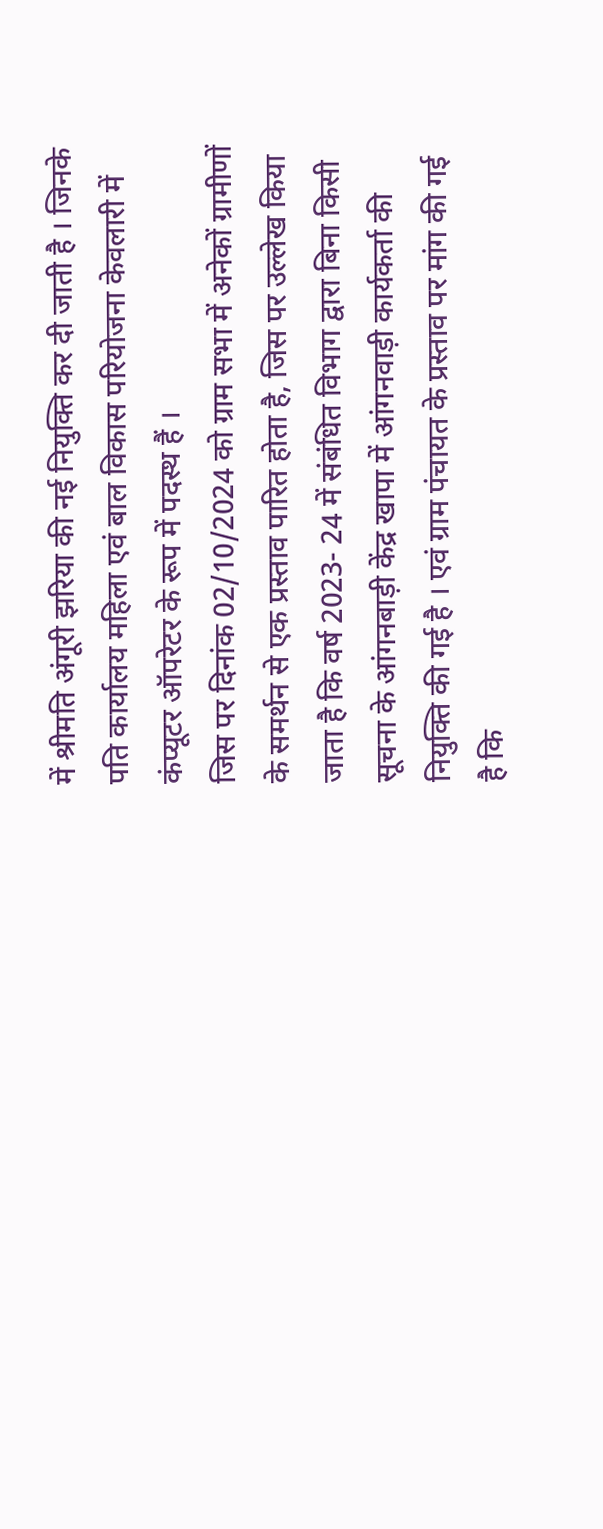में श्रीमति अंगूरी झरिया की नई नियुक्ति कर दी जाती है । जिनके पति कार्यालय महिला एवं बाल विकास परियोजना केवलारी में कंप्यूटर ऑपरेटर के रूप में पदस्थ हैं ।
जिस पर दिनांक 02/10/2024 को ग्राम सभा में अनेकों ग्रामीणों के समर्थन से एक प्रस्ताव पारित होता है, जिस पर उल्लेख किया जाता है कि वर्ष 2023- 24 में संबंधित विभाग द्वारा बिना किसी सूचना के आंगनबाड़ी केंद्र खापा में आंगनवाड़ी कार्यकर्ता की नियुक्ति की गई है । एवं ग्राम पंचायत के प्रस्ताव पर मांग की गई है कि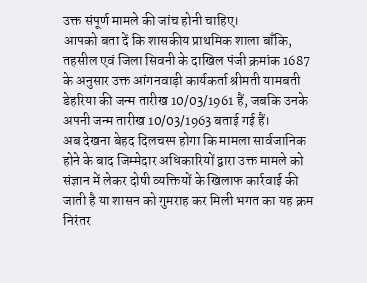उक्त संपूर्ण मामले की जांच होनी चाहिए।
आपको बता दें कि शासकीय प्राथमिक शाला बाँकि, तहसील एवं जिला सिवनी के दाखिल पंजी क्रमांक 1687 के अनुसार उक्त आंगनवाड़ी कार्यकर्ता श्रीमती यामबती डेहरिया की जन्म तारीख 10/03/1961 हैं, जबकि उनके
अपनी जन्म तारीख 10/03/1963 बताई गई हैं।
अब देखना बेहद दिलचस्प होगा कि मामला सार्वजानिक होने के बाद जिम्मेदार अधिकारियों द्वारा उक्त मामले को संज्ञान में लेकर दोषी व्यक्तियों के खिलाफ कार्रवाई की जाती है या शासन को गुमराह कर मिली भगत का यह क्रम निरंतर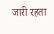जारी रहता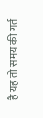है यह तो समय की गर्त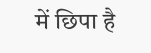में छिपा है